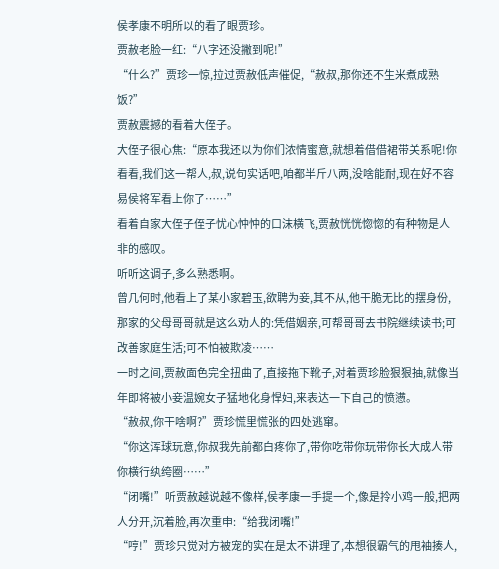侯孝康不明所以的看了眼贾珍。
贾赦老脸一红:“八字还没撇到呢!”
“什么?”贾珍一惊,拉过贾赦低声催促,“赦叔,那你还不生米煮成熟饭?”
贾赦震撼的看着大侄子。
大侄子很心焦:“原本我还以为你们浓情蜜意,就想着借借裙带关系呢!你看看,我们这一帮人,叔,说句实话吧,咱都半斤八两,没啥能耐,现在好不容易侯将军看上你了……”
看着自家大侄子侄子忧心忡忡的口沫横飞,贾赦恍恍惚惚的有种物是人非的感叹。
听听这调子,多么熟悉啊。
曾几何时,他看上了某小家碧玉,欲聘为妾,其不从,他干脆无比的摆身份,那家的父母哥哥就是这么劝人的:凭借姻亲,可帮哥哥去书院继续读书;可改善家庭生活;可不怕被欺凌……
一时之间,贾赦面色完全扭曲了,直接拖下靴子,对着贾珍脸狠狠抽,就像当年即将被小妾温婉女子猛地化身悍妇,来表达一下自己的愤懑。
“赦叔,你干啥啊?”贾珍慌里慌张的四处逃窜。
“你这浑球玩意,你叔我先前都白疼你了,带你吃带你玩带你长大成人带你横行纨绔圈……”
“闭嘴!”听贾赦越说越不像样,侯孝康一手提一个,像是拎小鸡一般,把两人分开,沉着脸,再次重申:“给我闭嘴!”
“哼!”贾珍只觉对方被宠的实在是太不讲理了,本想很霸气的甩袖揍人,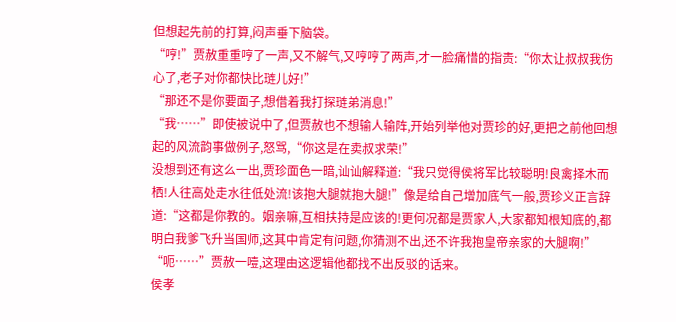但想起先前的打算,闷声垂下脑袋。
“哼!”贾赦重重哼了一声,又不解气,又哼哼了两声,才一脸痛惜的指责:“你太让叔叔我伤心了,老子对你都快比琏儿好!”
“那还不是你要面子,想借着我打探琏弟消息!”
“我……”即使被说中了,但贾赦也不想输人输阵,开始列举他对贾珍的好,更把之前他回想起的风流韵事做例子,怒骂,“你这是在卖叔求荣!”
没想到还有这么一出,贾珍面色一暗,讪讪解释道:“我只觉得侯将军比较聪明!良禽择木而栖!人往高处走水往低处流!该抱大腿就抱大腿!”像是给自己增加底气一般,贾珍义正言辞道:“这都是你教的。姻亲嘛,互相扶持是应该的!更何况都是贾家人,大家都知根知底的,都明白我爹飞升当国师,这其中肯定有问题,你猜测不出,还不许我抱皇帝亲家的大腿啊!”
“呃……”贾赦一噎,这理由这逻辑他都找不出反驳的话来。
侯孝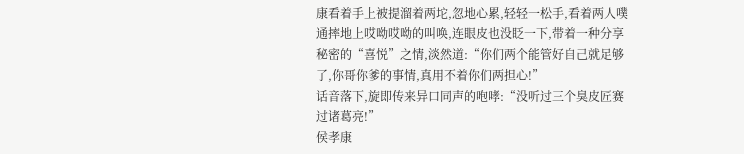康看着手上被提溜着两坨,忽地心累,轻轻一松手,看着两人噗通摔地上哎呦哎呦的叫唤,连眼皮也没眨一下,带着一种分享秘密的“喜悦”之情,淡然道:“你们两个能管好自己就足够了,你哥你爹的事情,真用不着你们两担心!”
话音落下,旋即传来异口同声的咆哮:“没听过三个臭皮匠赛过诸葛亮!”
侯孝康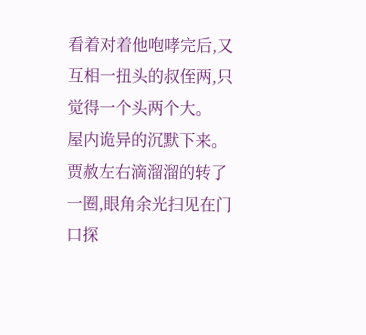看着对着他咆哮完后,又互相一扭头的叔侄两,只觉得一个头两个大。
屋内诡异的沉默下来。
贾赦左右滴溜溜的转了一圈,眼角余光扫见在门口探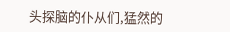头探脑的仆从们,猛然的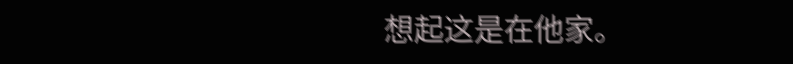想起这是在他家。